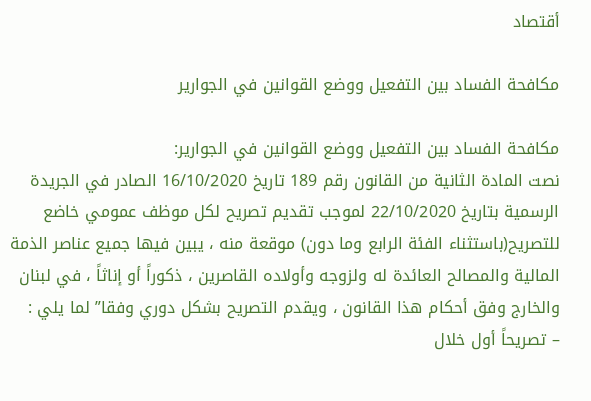أقتصاد

مكافحة الفساد بين التفعيل ووضع القوانين في الجوارير

مكافحة الفساد بين التفعيل ووضع القوانين في الجوارير:
نصت المادة الثانية من القانون رقم 189 تاريخ 16/10/2020 الصادر في الجريدة الرسمية بتاريخ 22/10/2020 لموجب تقديم تصريح لكل موظف عمومي خاضع للتصريح(باستثناء الفئة الرابع وما دون) موقعة منه ، يبين فيها جميع عناصر الذمة المالية والمصالح العائدة له ولزوجه وأولاده القاصرين ، ذكوراً أو إناثاً ، في لبنان والخارج وفق أحكام هذا القانون ، ويقدم التصريح بشكل دوري وفقا” لما يلي :
– تصريحاً أول خلال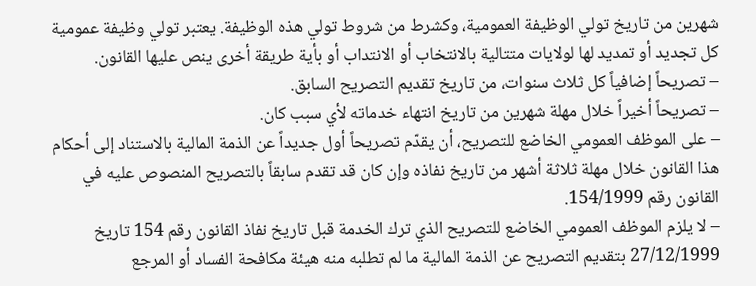شهرين من تاريخ تولي الوظيفة العمومية، وكشرط من شروط تولي هذه الوظيفة. يعتبر تولي وظيفة عمومية كل تجديد أو تمديد لها لولايات متتالية بالانتخاب أو الانتداب أو بأية طريقة أخرى ينص عليها القانون.
– تصريحاً إضافياً كل ثلاث سنوات، من تاريخ تقديم التصريح السابق.
– تصريحاً أخيراً خلال مهلة شهرين من تاريخ انتهاء خدماته لأي سبب كان.
– على الموظف العمومي الخاضع للتصريح، أن يقدّم تصريحاً أول جديداً عن الذمة المالية بالاستناد إلى أحكام هذا القانون خلال مهلة ثلاثة أشهر من تاريخ نفاذه وإن كان قد تقدم سابقاً بالتصريح المنصوص عليه في القانون رقم 154/1999.
– لا يلزم الموظف العمومي الخاضع للتصريح الذي ترك الخدمة قبل تاريخ نفاذ القانون رقم 154 تاريخ 27/12/1999 بتقديم التصريح عن الذمة المالية ما لم تطلبه منه هيئة مكافحة الفساد أو المرجع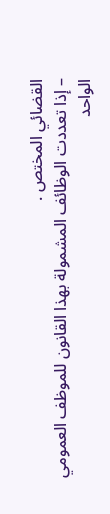القضائي المختص .
– إذا تعددت الوظائف المشمولة بهذا القانون للموظف العمومي الواحد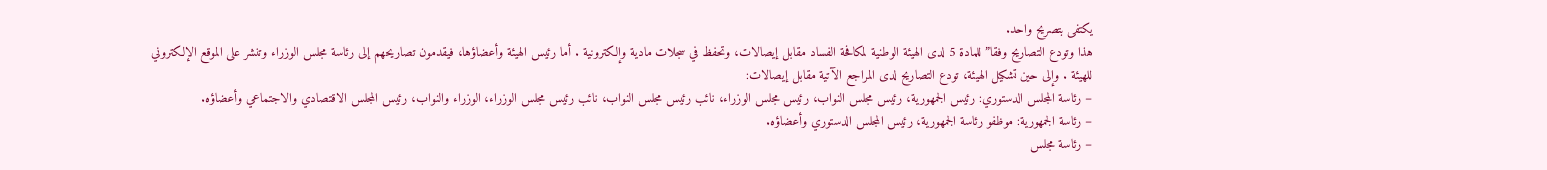يكتفى بتصريح واحد.
هذا وتودع التصاريح وفقا” للمادة 5 لدى الهيئة الوطنية لمكافحة الفساد مقابل إيصالات، وتحفظ في سجلات مادية وإلكترونية . أما رئيس الهيئة وأعضاؤها، فيقدمون تصاريحهم إلى رئاسة مجلس الوزراء وتنشر على الموقع الإلكتروني للهيئة . وإلى حين تشكيل الهيئة، تودع التصاريح لدى المراجع الآتية مقابل إيصالات:
– رئاسة المجلس الدستوري: رئيس الجمهورية، رئيس مجلس النواب، رئيس مجلس الوزراء، نائب رئيس مجلس النواب، نائب رئيس مجلس الوزراء، الوزراء والنواب، رئيس المجلس الاقتصادي والاجتماعي وأعضاؤه.
– رئاسة الجمهورية: موظفو رئاسة الجمهورية، رئيس المجلس الدستوري وأعضاؤه.
– رئاسة مجلس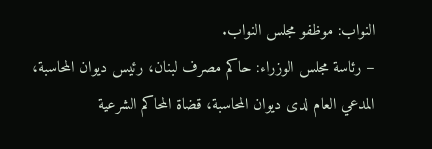النواب: موظفو مجلس النواب.
– رئاسة مجلس الوزراء: حاكم مصرف لبنان، رئيس ديوان المحاسبة، المدعي العام لدى ديوان المحاسبة، قضاة المحاكم الشرعية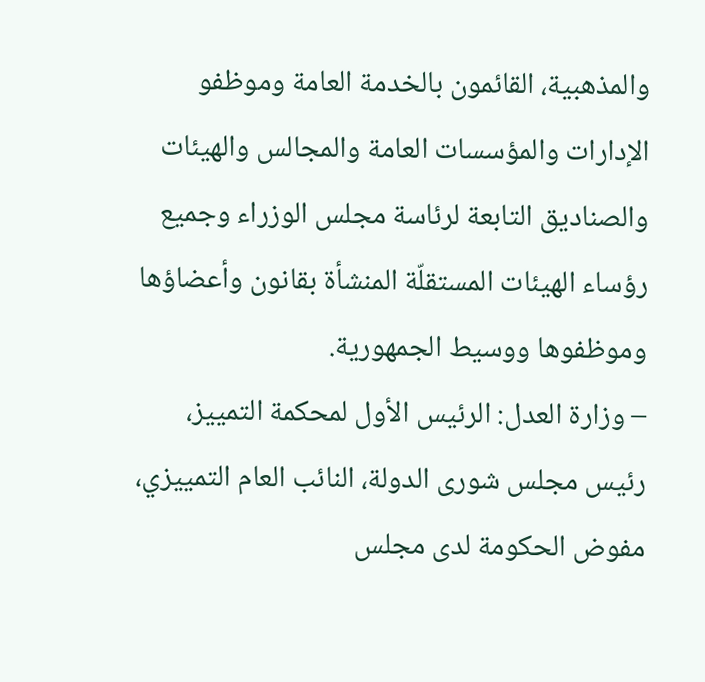والمذهبية، القائمون بالخدمة العامة وموظفو الإدارات والمؤسسات العامة والمجالس والهيئات والصناديق التابعة لرئاسة مجلس الوزراء وجميع رؤساء الهيئات المستقلّة المنشأة بقانون وأعضاؤها وموظفوها ووسيط الجمهورية.
– وزارة العدل: الرئيس الأول لمحكمة التمييز، رئيس مجلس شورى الدولة، النائب العام التمييزي، مفوض الحكومة لدى مجلس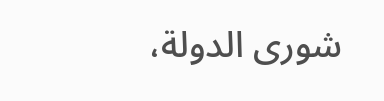شورى الدولة،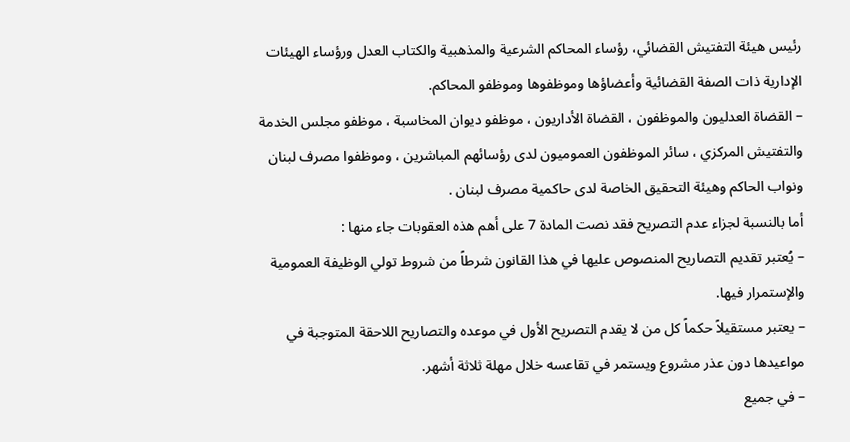رئيس هيئة التفتيش القضائي، رؤساء المحاكم الشرعية والمذهبية والكتاب العدل ورؤساء الهيئات الإدارية ذات الصفة القضائية وأعضاؤها وموظفوها وموظفو المحاكم.
– القضاة العدليون والموظفون ، القضاة الأداريون ، موظفو ديوان المخاسبة ، موظفو مجلس الخدمة والتفتيش المركزي ، سائر الموظفون العموميون لدى رؤسائهم المباشرين ، وموظفوا مصرف لبنان ونواب الحاكم وهيئة التحقيق الخاصة لدى حاكمية مصرف لبنان .
أما بالنسبة لجزاء عدم التصريح فقد نصت المادة 7 على أهم هذه العقوبات جاء منها :
– يُعتبر تقديم التصاريح المنصوص عليها في هذا القانون شرطاً من شروط تولي الوظيفة العمومية والإستمرار فيها.
– يعتبر مستقيلاً حكماً كل من لا يقدم التصريح الأول في موعده والتصاريح اللاحقة المتوجبة في مواعيدها دون عذر مشروع ويستمر في تقاعسه خلال مهلة ثلاثة أشهر.
– في جميع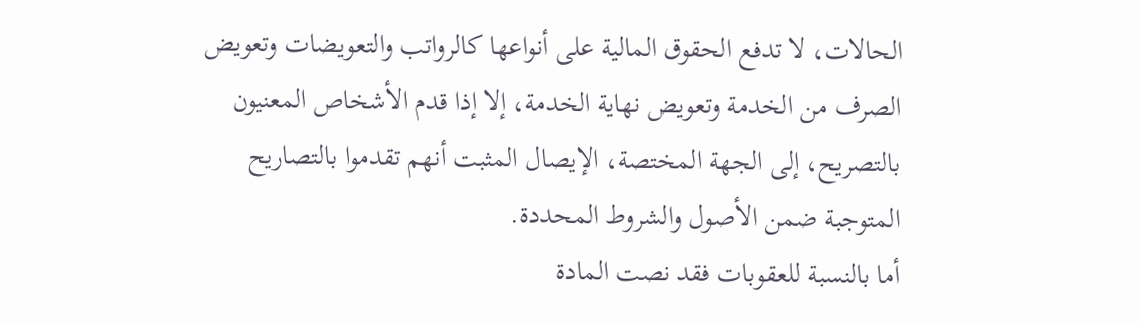الحالات، لا تدفع الحقوق المالية على أنواعها كالرواتب والتعويضات وتعويض الصرف من الخدمة وتعويض نهاية الخدمة، إلا إذا قدم الأشخاص المعنيون بالتصريح، إلى الجهة المختصة، الإيصال المثبت أنهم تقدموا بالتصاريح المتوجبة ضمن الأصول والشروط المحددة.
أما بالنسبة للعقوبات فقد نصت المادة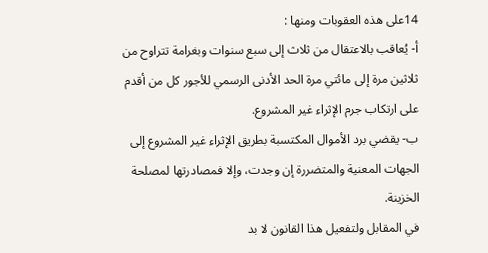14على هذه العقوبات ومنها :
أ- يُعاقب بالاعتقال من ثلاث إلى سبع سنوات وبغرامة تتراوح من ثلاثين مرة إلى مائتي مرة الحد الأدنى الرسمي للأجور كل من أقدم على ارتكاب جرم الإثراء غير المشروع.
ب- يقضي برد الأموال المكتسبة بطريق الإثراء غير المشروع إلى الجهات المعنية والمتضررة إن وجدت، وإلا فمصادرتها لمصلحة الخزينة.
في المقابل ولتفعيل هذا القانون لا بد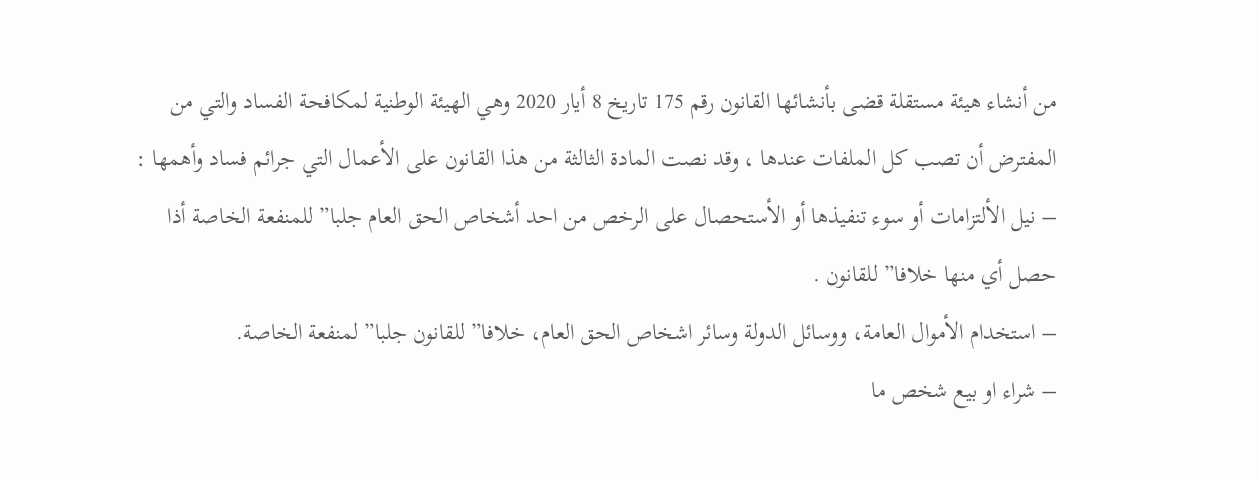من أنشاء هيئة مستقلة قضى بأنشائها القانون رقم 175 تاريخ 8 أيار 2020 وهي الهيئة الوطنية لمكافحة الفساد والتي من المفترض أن تصب كل الملفات عندها ، وقد نصت المادة الثالثة من هذا القانون على الأعمال التي جرائم فساد وأهمها :
– نيل الألتزامات أو سوء تنفيذها أو الأستحصال على الرخص من احد أشخاص الحق العام جلبا” للمنفعة الخاصة أذا حصل أي منها خلافا” للقانون .
– استخدام الأموال العامة، ووسائل الدولة وسائر اشخاص الحق العام، خلافا” للقانون جلبا” لمنفعة الخاصة.
– شراء او بيع شخص ما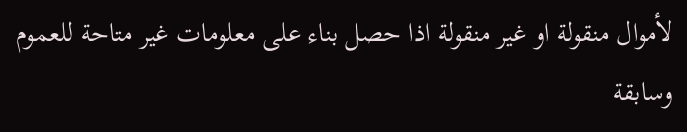لأموال منقولة او غير منقولة اذا حصل بناء على معلومات غير متاحة للعموم وسابقة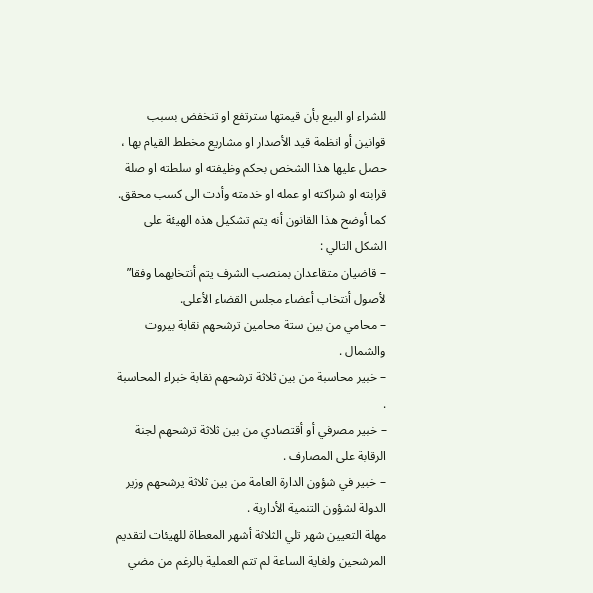للشراء او البيع بأن قيمتها سترتفع او تنخفض بسبب قوانين أو انظمة قيد الأصدار او مشاريع مخطط القيام بها ، حصل عليها هذا الشخص بحكم وظيفته او سلطته او صلة قرابته او شراكته او عمله او خدمته وأدت الى كسب محقق.
كما أوضح هذا القانون أنه يتم تشكيل هذه الهيئة على الشكل التالي :
– قاضيان متقاعدان بمنصب الشرف يتم أنتخابهما وفقا” لأصول أنتخاب أعضاء مجلس القضاء الأعلى.
– محامي من بين ستة محامين ترشحهم نقابة بيروت والشمال .
– خبير محاسبة من بين ثلاثة ترشحهم نقابة خبراء المحاسبة .
– خبير مصرفي أو أقتصادي من بين ثلاثة ترشحهم لجنة الرقابة على المصارف .
– خبير في شؤون الدارة العامة من بين ثلاثة يرشحهم وزير الدولة لشؤون التنمية الأدارية .
مهلة التعيين شهر تلي الثلاثة أشهر المعطاة للهيئات لتقديم المرشحين ولغاية الساعة لم تتم العملية بالرغم من مضي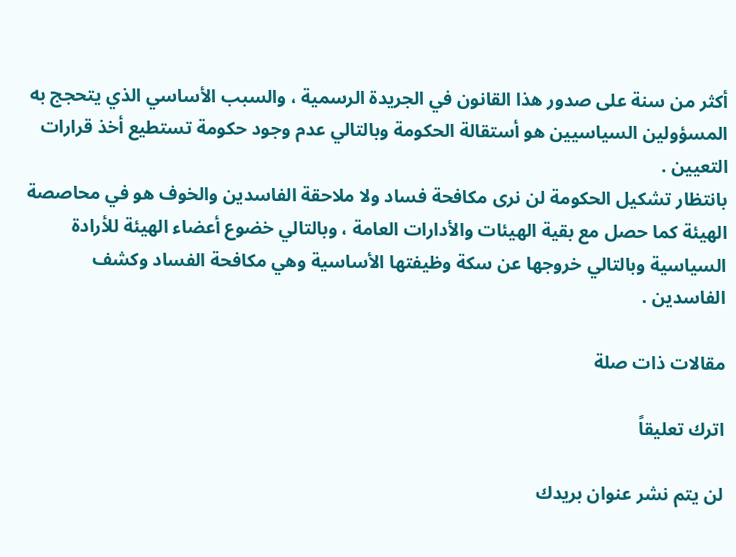أكثر من سنة على صدور هذا القانون في الجريدة الرسمية ، والسبب الأساسي الذي يتحجج به المسؤولين السياسيين هو أستقالة الحكومة وبالتالي عدم وجود حكومة تستطيع أخذ قرارات التعيين .
بانتظار تشكيل الحكومة لن نرى مكافحة فساد ولا ملاحقة الفاسدين والخوف هو في محاصصة الهيئة كما حصل مع بقية الهيئات والأدارات العامة ، وبالتالي خضوع أعضاء الهيئة للأرادة السياسية وبالتالي خروجها عن سكة وظيفتها الأساسية وهي مكافحة الفساد وكشف الفاسدين .

مقالات ذات صلة

اترك تعليقاً

لن يتم نشر عنوان بريدك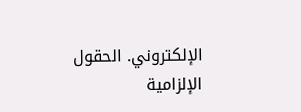الإلكتروني. الحقول الإلزامية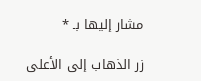مشار إليها بـ *

زر الذهاب إلى الأعلى